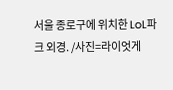서울 종로구에 위치한 LoL파크 외경. /사진=라이엇게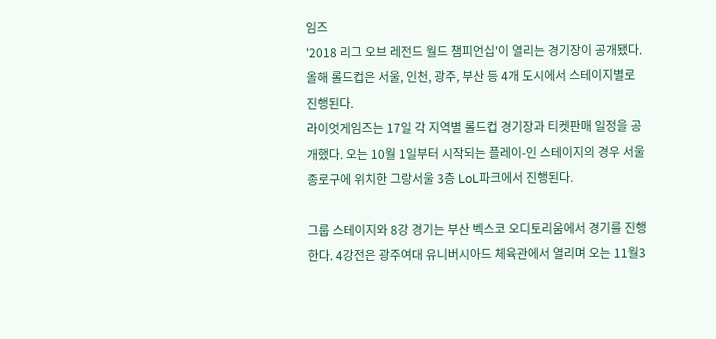임즈
'2018 리그 오브 레전드 월드 챔피언십'이 열리는 경기장이 공개됐다. 올해 롤드컵은 서울, 인천, 광주, 부산 등 4개 도시에서 스테이지별로 진행된다.
라이엇게임즈는 17일 각 지역별 롤드컵 경기장과 티켓판매 일정을 공개했다. 오는 10월 1일부터 시작되는 플레이-인 스테이지의 경우 서울 종로구에 위치한 그랑서울 3층 LoL파크에서 진행된다.

그룹 스테이지와 8강 경기는 부산 벡스코 오디토리움에서 경기를 진행한다. 4강전은 광주여대 유니버시아드 체육관에서 열리며 오는 11월3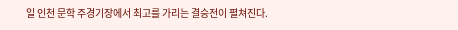일 인천 문학 주경기장에서 최고를 가리는 결승전이 펼쳐진다.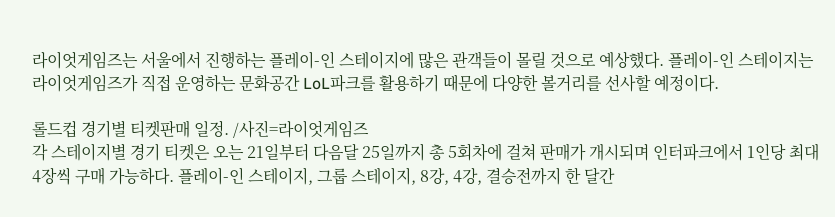라이엇게임즈는 서울에서 진행하는 플레이-인 스테이지에 많은 관객들이 몰릴 것으로 예상했다. 플레이-인 스테이지는 라이엇게임즈가 직접 운영하는 문화공간 LoL파크를 활용하기 때문에 다양한 볼거리를 선사할 예정이다.

롤드컵 경기별 티켓판매 일정. /사진=라이엇게임즈
각 스테이지별 경기 티켓은 오는 21일부터 다음달 25일까지 총 5회차에 걸쳐 판매가 개시되며 인터파크에서 1인당 최대 4장씩 구매 가능하다. 플레이-인 스테이지, 그룹 스테이지, 8강, 4강, 결승전까지 한 달간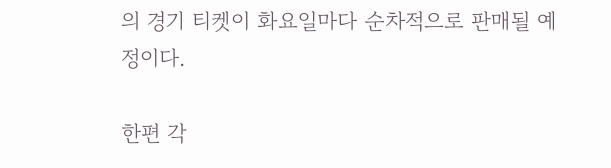의 경기 티켓이 화요일마다 순차적으로 판매될 예정이다.

한편 각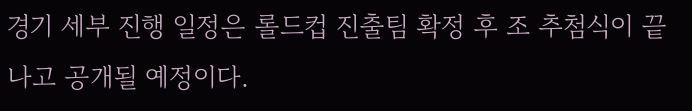경기 세부 진행 일정은 롤드컵 진출팀 확정 후 조 추첨식이 끝나고 공개될 예정이다.